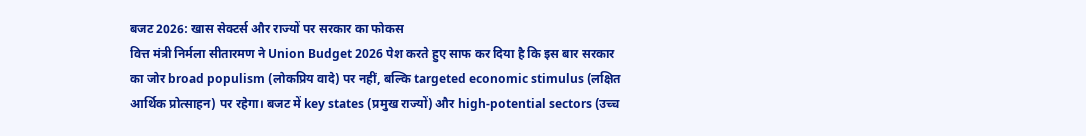बजट 2026: खास सेक्टर्स और राज्यों पर सरकार का फोकस
वित्त मंत्री निर्मला सीतारमण ने Union Budget 2026 पेश करते हुए साफ कर दिया है कि इस बार सरकार का जोर broad populism (लोकप्रिय वादे) पर नहीं, बल्कि targeted economic stimulus (लक्षित आर्थिक प्रोत्साहन) पर रहेगा। बजट में key states (प्रमुख राज्यों) और high-potential sectors (उच्च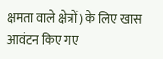क्षमता वाले क्षेत्रों) के लिए खास आवंटन किए गए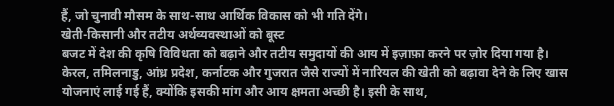हैं, जो चुनावी मौसम के साथ-साथ आर्थिक विकास को भी गति देंगे।
खेती-किसानी और तटीय अर्थव्यवस्थाओं को बूस्ट
बजट में देश की कृषि विविधता को बढ़ाने और तटीय समुदायों की आय में इज़ाफ़ा करने पर ज़ोर दिया गया है। केरल, तमिलनाडु, आंध्र प्रदेश, कर्नाटक और गुजरात जैसे राज्यों में नारियल की खेती को बढ़ावा देने के लिए खास योजनाएं लाई गई हैं, क्योंकि इसकी मांग और आय क्षमता अच्छी है। इसी के साथ,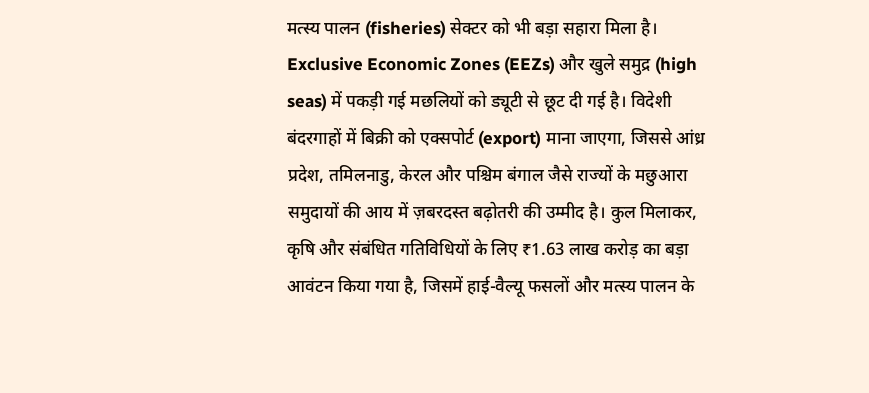मत्स्य पालन (fisheries) सेक्टर को भी बड़ा सहारा मिला है। Exclusive Economic Zones (EEZs) और खुले समुद्र (high seas) में पकड़ी गई मछलियों को ड्यूटी से छूट दी गई है। विदेशी बंदरगाहों में बिक्री को एक्सपोर्ट (export) माना जाएगा, जिससे आंध्र प्रदेश, तमिलनाडु, केरल और पश्चिम बंगाल जैसे राज्यों के मछुआरा समुदायों की आय में ज़बरदस्त बढ़ोतरी की उम्मीद है। कुल मिलाकर, कृषि और संबंधित गतिविधियों के लिए ₹1.63 लाख करोड़ का बड़ा आवंटन किया गया है, जिसमें हाई-वैल्यू फसलों और मत्स्य पालन के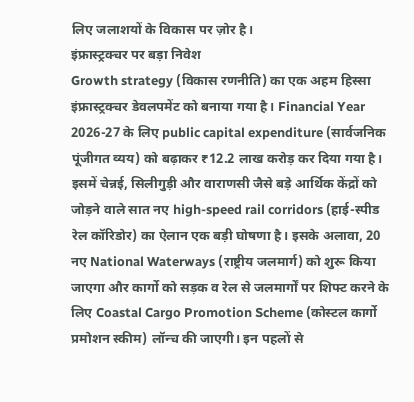लिए जलाशयों के विकास पर ज़ोर है।
इंफ्रास्ट्रक्चर पर बड़ा निवेश
Growth strategy (विकास रणनीति) का एक अहम हिस्सा इंफ्रास्ट्रक्चर डेवलपमेंट को बनाया गया है। Financial Year 2026-27 के लिए public capital expenditure (सार्वजनिक पूंजीगत व्यय) को बढ़ाकर ₹12.2 लाख करोड़ कर दिया गया है। इसमें चेन्नई, सिलीगुड़ी और वाराणसी जैसे बड़े आर्थिक केंद्रों को जोड़ने वाले सात नए high-speed rail corridors (हाई-स्पीड रेल कॉरिडोर) का ऐलान एक बड़ी घोषणा है। इसके अलावा, 20 नए National Waterways (राष्ट्रीय जलमार्ग) को शुरू किया जाएगा और कार्गो को सड़क व रेल से जलमार्गों पर शिफ्ट करने के लिए Coastal Cargo Promotion Scheme (कोस्टल कार्गो प्रमोशन स्कीम) लॉन्च की जाएगी। इन पहलों से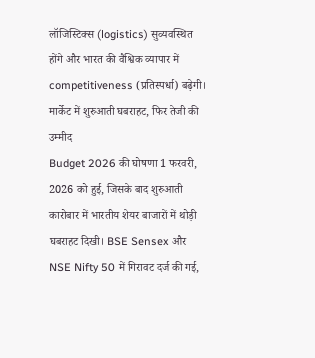लॉजिस्टिक्स (logistics) सुव्यवस्थित होंगे और भारत की वैश्विक व्यापार में competitiveness (प्रतिस्पर्धा) बढ़ेगी।
मार्केट में शुरुआती घबराहट, फिर तेजी की उम्मीद
Budget 2026 की घोषणा 1 फरवरी, 2026 को हुई, जिसके बाद शुरुआती कारोबार में भारतीय शेयर बाजारों में थोड़ी घबराहट दिखी। BSE Sensex और NSE Nifty 50 में गिरावट दर्ज की गई,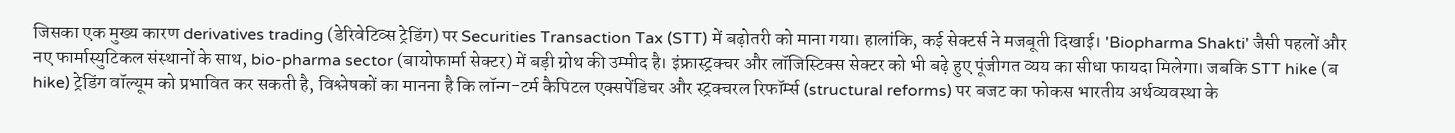जिसका एक मुख्य कारण derivatives trading (डेरिवेटिव्स ट्रेडिंग) पर Securities Transaction Tax (STT) में बढ़ोतरी को माना गया। हालांकि, कई सेक्टर्स ने मजबूती दिखाई। 'Biopharma Shakti' जैसी पहलों और नए फार्मास्युटिकल संस्थानों के साथ, bio-pharma sector (बायोफार्मा सेक्टर) में बड़ी ग्रोथ की उम्मीद है। इंफ्रास्ट्रक्चर और लॉजिस्टिक्स सेक्टर को भी बढ़े हुए पूंजीगत व्यय का सीधा फायदा मिलेगा। जबकि STT hike (ब hike) ट्रेडिंग वॉल्यूम को प्रभावित कर सकती है, विश्लेषकों का मानना है कि लॉन्ग-टर्म कैपिटल एक्सपेंडिचर और स्ट्रक्चरल रिफॉर्म्स (structural reforms) पर बजट का फोकस भारतीय अर्थव्यवस्था के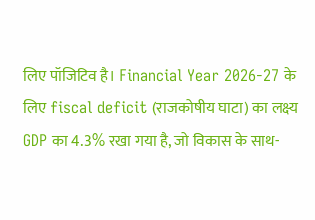लिए पॉजिटिव है। Financial Year 2026-27 के लिए fiscal deficit (राजकोषीय घाटा) का लक्ष्य GDP का 4.3% रखा गया है, जो विकास के साथ-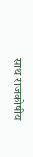साथ राजकोषीय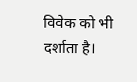विवेक को भी दर्शाता है।